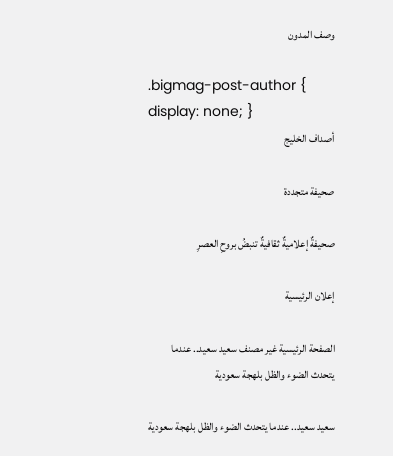وصف المدون

.bigmag-post-author { display: none; }
أصداف الخليج

صحيفة متجددة

صحيفةٌ إعلاميةٌ ثقافيةٌ تنبضُ بروحِ العصرِ

إعلان الرئيسية

الصفحة الرئيسية غير مصنف سعيد سعيد.. عندما يتحدث الضوء والظل بلهجة سعودية

سعيد سعيد.. عندما يتحدث الضوء والظل بلهجة سعودية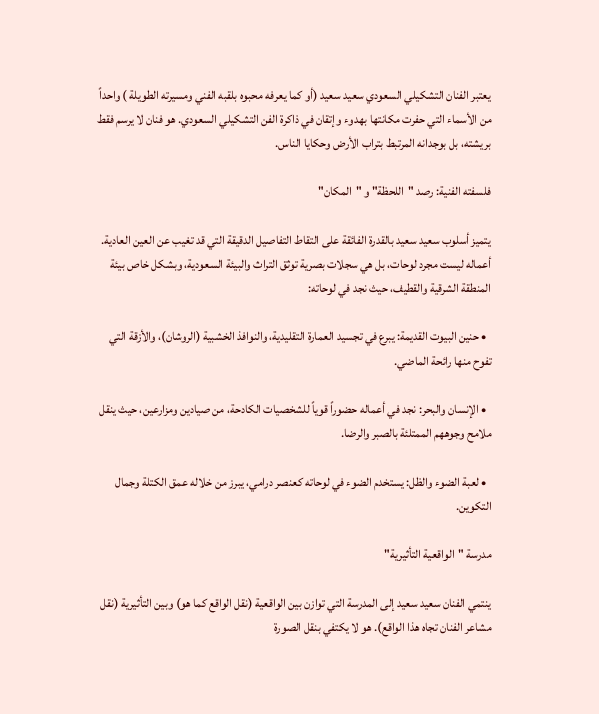يعتبر الفنان التشكيلي السعودي سعيد سعيد (أو كما يعرفه محبوه بلقبه الفني ومسيرته الطويلة ) واحداً من الأسماء التي حفرت مكانتها بهدوء وإتقان في ذاكرة الفن التشكيلي السعودي. هو فنان لا يرسم فقط بريشته، بل بوجدانه المرتبط بتراب الأرض وحكايا الناس.

فلسفته الفنية: رصد "اللحظة" و "المكان"

يتميز أسلوب سعيد سعيد بالقدرة الفائقة على التقاط التفاصيل الدقيقة التي قد تغيب عن العين العادية. أعماله ليست مجرد لوحات، بل هي سجلات بصرية توثق التراث والبيئة السعودية، وبشكل خاص بيئة المنطقة الشرقية والقطيف، حيث نجد في لوحاته:

  • حنين البيوت القديمة: يبرع في تجسيد العمارة التقليدية، والنوافذ الخشبية (الروشان)، والأزقة التي تفوح منها رائحة الماضي.

  • الإنسان والبحر: نجد في أعماله حضوراً قوياً للشخصيات الكادحة، من صيادين ومزارعين، حيث ينقل ملامح وجوههم الممتلئة بالصبر والرضا.

  • لعبة الضوء والظل: يستخدم الضوء في لوحاته كعنصر درامي، يبرز من خلاله عمق الكتلة وجمال التكوين.

مدرسة "الواقعية التأثيرية"

ينتمي الفنان سعيد سعيد إلى المدرسة التي توازن بين الواقعية (نقل الواقع كما هو) وبين التأثيرية (نقل مشاعر الفنان تجاه هذا الواقع). هو لا يكتفي بنقل الصورة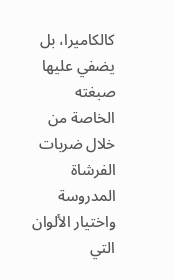كالكاميرا، بل يضفي عليها صبغته الخاصة من خلال ضربات الفرشاة المدروسة واختيار الألوان التي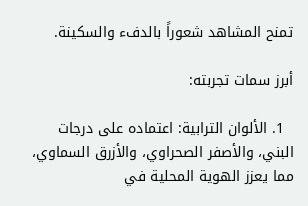تمنح المشاهد شعوراً بالدفء والسكينة.

أبرز سمات تجربته:

  1. الألوان الترابية: اعتماده على درجات البني، والأصفر الصحراوي، والأزرق السماوي، مما يعزز الهوية المحلية في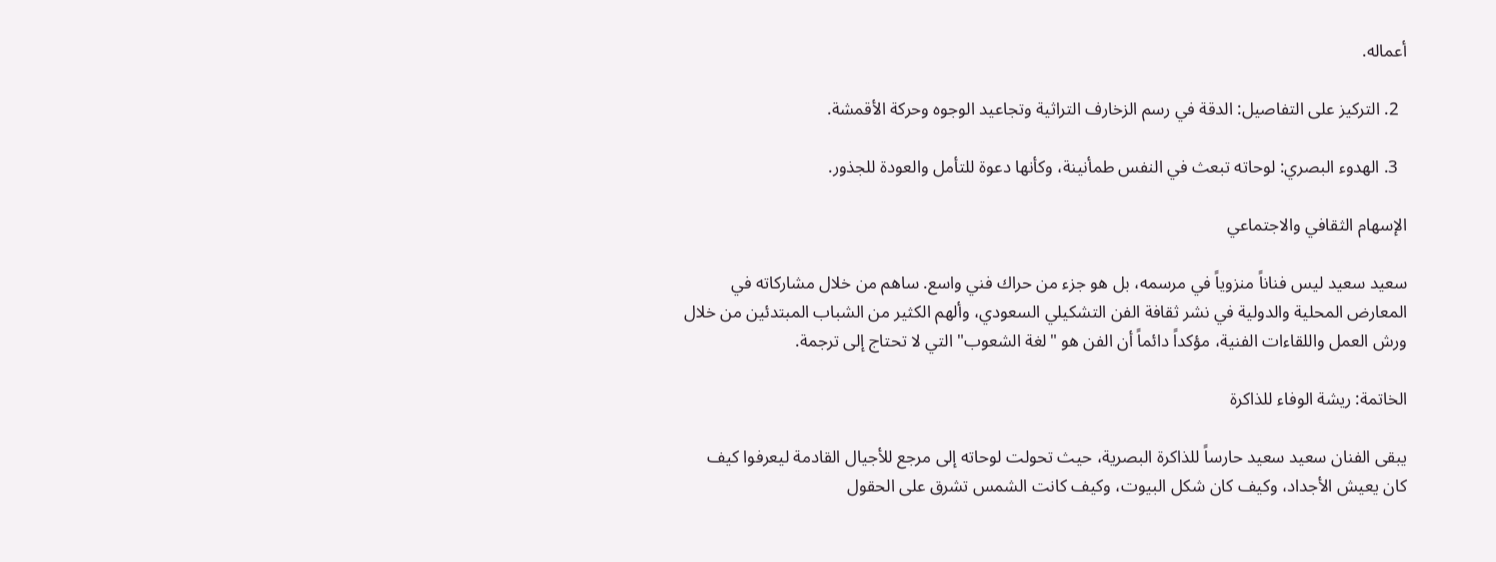أعماله.

  2. التركيز على التفاصيل: الدقة في رسم الزخارف التراثية وتجاعيد الوجوه وحركة الأقمشة.

  3. الهدوء البصري: لوحاته تبعث في النفس طمأنينة، وكأنها دعوة للتأمل والعودة للجذور.

الإسهام الثقافي والاجتماعي

سعيد سعيد ليس فناناً منزوياً في مرسمه، بل هو جزء من حراك فني واسع. ساهم من خلال مشاركاته في المعارض المحلية والدولية في نشر ثقافة الفن التشكيلي السعودي، وألهم الكثير من الشباب المبتدئين من خلال ورش العمل واللقاءات الفنية، مؤكداً دائماً أن الفن هو "لغة الشعوب" التي لا تحتاج إلى ترجمة.

الخاتمة: ريشة الوفاء للذاكرة

يبقى الفنان سعيد سعيد حارساً للذاكرة البصرية، حيث تحولت لوحاته إلى مرجع للأجيال القادمة ليعرفوا كيف كان يعيش الأجداد، وكيف كان شكل البيوت، وكيف كانت الشمس تشرق على الحقول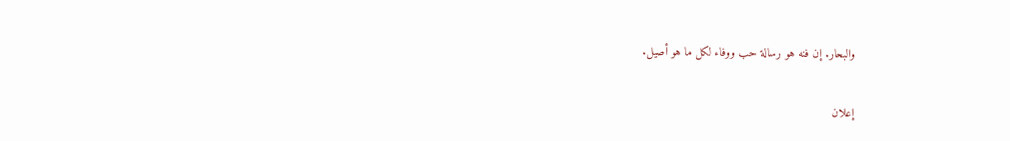والبحار. إن فنه هو رسالة حب ووفاء لكل ما هو أصيل.

إعلان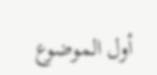أول الموضوع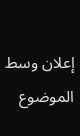إعلان وسط الموضوع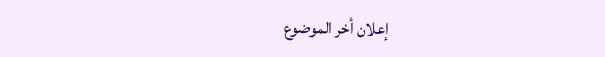إعلان أخر الموضوع